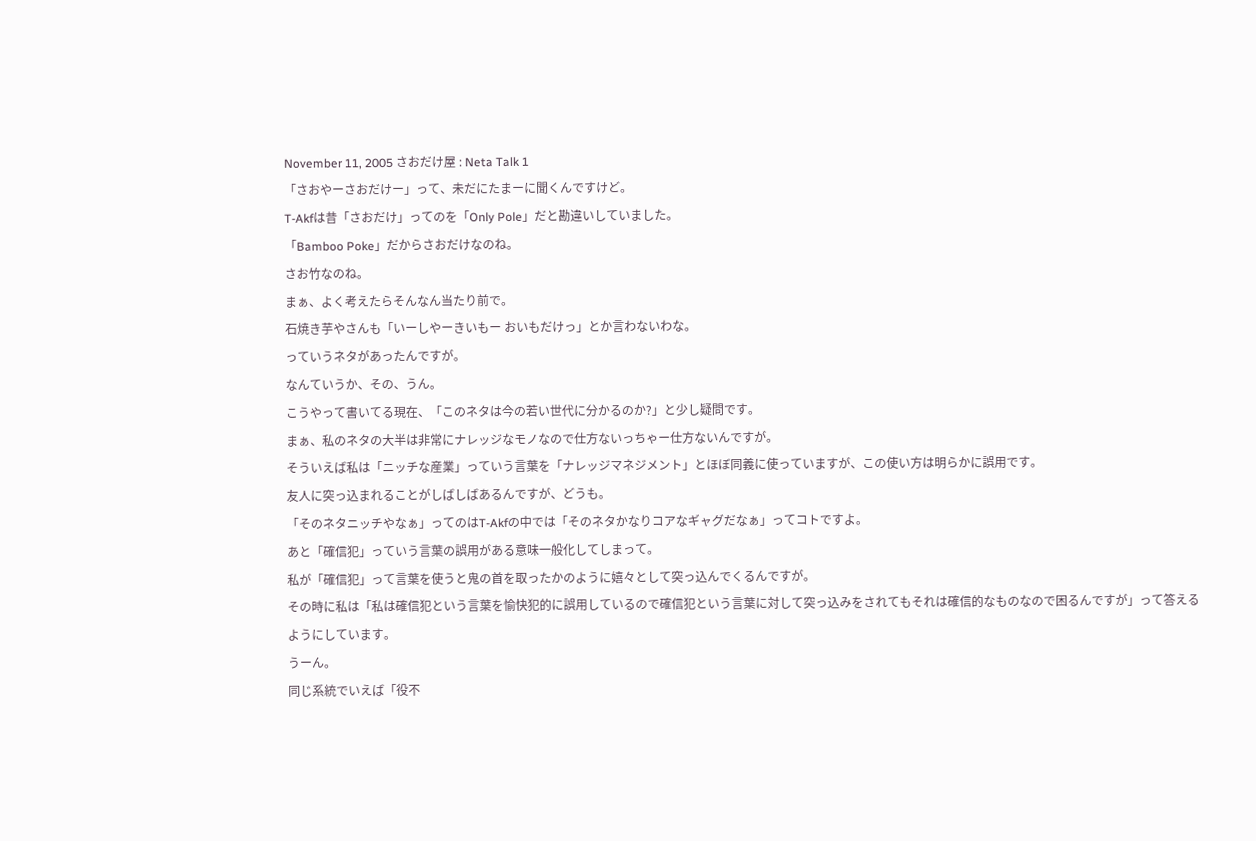November 11, 2005 さおだけ屋 : Neta Talk 1
「さおやーさおだけー」って、未だにたまーに聞くんですけど。
T-Akfは昔「さおだけ」ってのを「Only Pole」だと勘違いしていました。
「Bamboo Poke」だからさおだけなのね。
さお竹なのね。
まぁ、よく考えたらそんなん当たり前で。
石焼き芋やさんも「いーしやーきいもー おいもだけっ」とか言わないわな。
っていうネタがあったんですが。
なんていうか、その、うん。
こうやって書いてる現在、「このネタは今の若い世代に分かるのか?」と少し疑問です。
まぁ、私のネタの大半は非常にナレッジなモノなので仕方ないっちゃー仕方ないんですが。
そういえば私は「ニッチな産業」っていう言葉を「ナレッジマネジメント」とほぼ同義に使っていますが、この使い方は明らかに誤用です。
友人に突っ込まれることがしばしばあるんですが、どうも。
「そのネタニッチやなぁ」ってのはT-Akfの中では「そのネタかなりコアなギャグだなぁ」ってコトですよ。
あと「確信犯」っていう言葉の誤用がある意味一般化してしまって。
私が「確信犯」って言葉を使うと鬼の首を取ったかのように嬉々として突っ込んでくるんですが。
その時に私は「私は確信犯という言葉を愉快犯的に誤用しているので確信犯という言葉に対して突っ込みをされてもそれは確信的なものなので困るんですが」って答えるようにしています。
うーん。
同じ系統でいえば「役不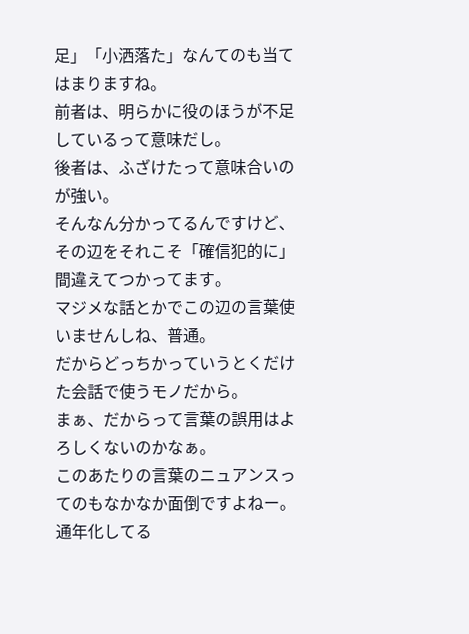足」「小洒落た」なんてのも当てはまりますね。
前者は、明らかに役のほうが不足しているって意味だし。
後者は、ふざけたって意味合いのが強い。
そんなん分かってるんですけど、その辺をそれこそ「確信犯的に」間違えてつかってます。
マジメな話とかでこの辺の言葉使いませんしね、普通。
だからどっちかっていうとくだけた会話で使うモノだから。
まぁ、だからって言葉の誤用はよろしくないのかなぁ。
このあたりの言葉のニュアンスってのもなかなか面倒ですよねー。
通年化してる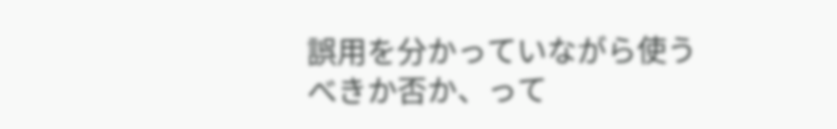誤用を分かっていながら使うべきか否か、って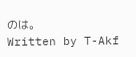のは。
Written by T-Akf